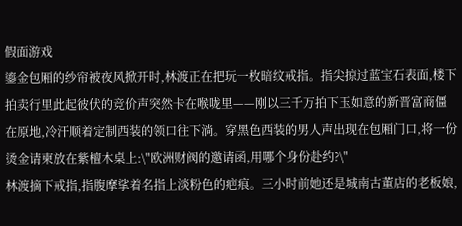假面游戏
鎏金包厢的纱帘被夜风掀开时,林渡正在把玩一枚暗纹戒指。指尖掠过蓝宝石表面,楼下拍卖行里此起彼伏的竞价声突然卡在喉咙里——刚以三千万拍下玉如意的新晋富商僵在原地,冷汗顺着定制西装的领口往下淌。穿黑色西装的男人声出现在包厢门口,将一份烫金请柬放在紫檀木桌上:\"欧洲财阀的邀请函,用哪个身份赴约?\"
林渡摘下戒指,指腹摩挲着名指上淡粉色的疤痕。三小时前她还是城南古董店的老板娘,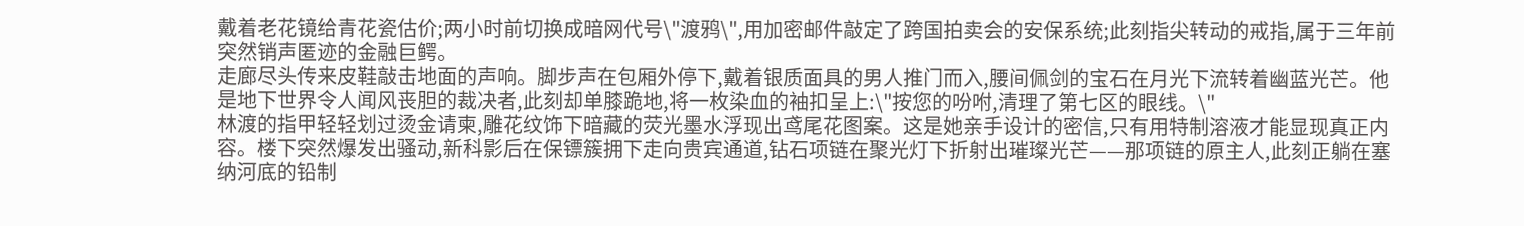戴着老花镜给青花瓷估价;两小时前切换成暗网代号\"渡鸦\",用加密邮件敲定了跨国拍卖会的安保系统;此刻指尖转动的戒指,属于三年前突然销声匿迹的金融巨鳄。
走廊尽头传来皮鞋敲击地面的声响。脚步声在包厢外停下,戴着银质面具的男人推门而入,腰间佩剑的宝石在月光下流转着幽蓝光芒。他是地下世界令人闻风丧胆的裁决者,此刻却单膝跪地,将一枚染血的袖扣呈上:\"按您的吩咐,清理了第七区的眼线。\"
林渡的指甲轻轻划过烫金请柬,雕花纹饰下暗藏的荧光墨水浮现出鸢尾花图案。这是她亲手设计的密信,只有用特制溶液才能显现真正内容。楼下突然爆发出骚动,新科影后在保镖簇拥下走向贵宾通道,钻石项链在聚光灯下折射出璀璨光芒——那项链的原主人,此刻正躺在塞纳河底的铅制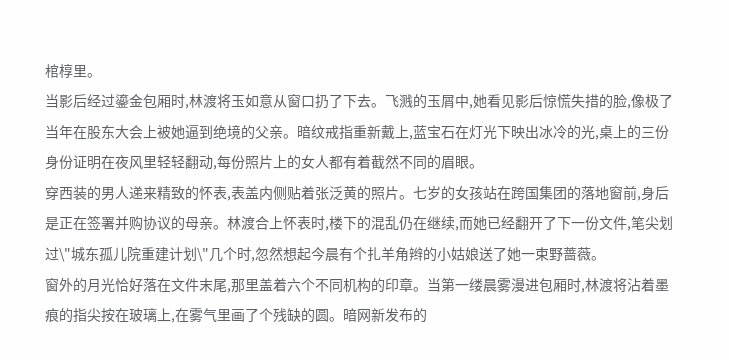棺椁里。
当影后经过鎏金包厢时,林渡将玉如意从窗口扔了下去。飞溅的玉屑中,她看见影后惊慌失措的脸,像极了当年在股东大会上被她逼到绝境的父亲。暗纹戒指重新戴上,蓝宝石在灯光下映出冰冷的光,桌上的三份身份证明在夜风里轻轻翻动,每份照片上的女人都有着截然不同的眉眼。
穿西装的男人递来精致的怀表,表盖内侧贴着张泛黄的照片。七岁的女孩站在跨国集团的落地窗前,身后是正在签署并购协议的母亲。林渡合上怀表时,楼下的混乱仍在继续,而她已经翻开了下一份文件,笔尖划过\"城东孤儿院重建计划\"几个时,忽然想起今晨有个扎羊角辫的小姑娘送了她一束野蔷薇。
窗外的月光恰好落在文件末尾,那里盖着六个不同机构的印章。当第一缕晨雾漫进包厢时,林渡将沾着墨痕的指尖按在玻璃上,在雾气里画了个残缺的圆。暗网新发布的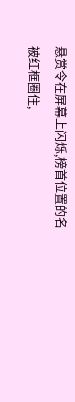悬赏令在屏幕上闪烁,榜首位置的名被红框圈住,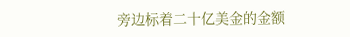旁边标着二十亿美金的金额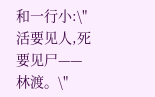和一行小:\"活要见人,死要见尸——林渡。\"